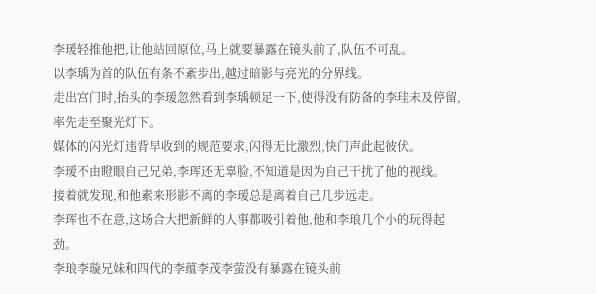李瑗轻推他把,让他站回原位,马上就要暴露在镜头前了,队伍不可乱。
以李瑀为首的队伍有条不紊步出,越过暗影与亮光的分界线。
走出宫门时,抬头的李瑷忽然看到李瑀顿足一下,使得没有防备的李珪未及停留,率先走至聚光灯下。
媒体的闪光灯违背早收到的规范要求,闪得无比激烈,快门声此起彼伏。
李瑷不由瞪眼自己兄弟,李珲还无辜脸,不知道是因为自己干扰了他的视线。
接着就发现,和他素来形影不离的李瑷总是离着自己几步远走。
李珲也不在意,这场合大把新鲜的人事都吸引着他,他和李琅几个小的玩得起劲。
李琅李璇兄妹和四代的李蕴李茂李萤没有暴露在镜头前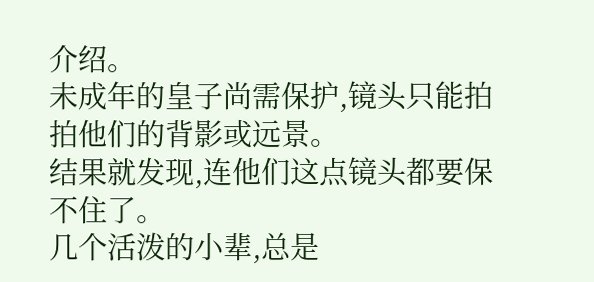介绍。
未成年的皇子尚需保护,镜头只能拍拍他们的背影或远景。
结果就发现,连他们这点镜头都要保不住了。
几个活泼的小辈,总是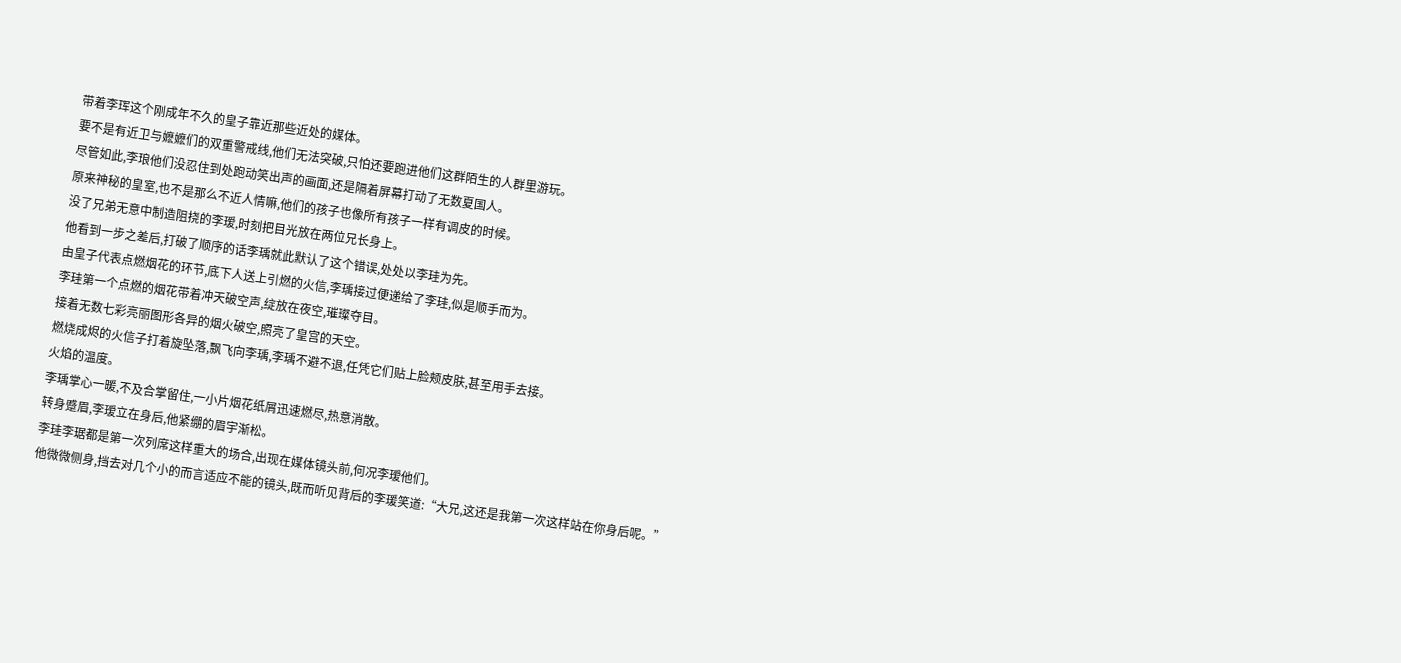带着李珲这个刚成年不久的皇子靠近那些近处的媒体。
要不是有近卫与嬷嬷们的双重警戒线,他们无法突破,只怕还要跑进他们这群陌生的人群里游玩。
尽管如此,李琅他们没忍住到处跑动笑出声的画面,还是隔着屏幕打动了无数夏国人。
原来神秘的皇室,也不是那么不近人情嘛,他们的孩子也像所有孩子一样有调皮的时候。
没了兄弟无意中制造阻挠的李瑷,时刻把目光放在两位兄长身上。
他看到一步之差后,打破了顺序的话李瑀就此默认了这个错误,处处以李珪为先。
由皇子代表点燃烟花的环节,底下人送上引燃的火信,李瑀接过便递给了李珪,似是顺手而为。
李珪第一个点燃的烟花带着冲天破空声,绽放在夜空,璀璨夺目。
接着无数七彩亮丽图形各异的烟火破空,照亮了皇宫的天空。
燃烧成烬的火信子打着旋坠落,飘飞向李瑀,李瑀不避不退,任凭它们贴上脸颊皮肤,甚至用手去接。
火焰的温度。
李瑀掌心一暖,不及合掌留住,一小片烟花纸屑迅速燃尽,热意消散。
转身蹙眉,李瑷立在身后,他紧绷的眉宇渐松。
李珪李琚都是第一次列席这样重大的场合,出现在媒体镜头前,何况李瑷他们。
他微微侧身,挡去对几个小的而言适应不能的镜头,既而听见背后的李瑗笑道:“大兄,这还是我第一次这样站在你身后呢。”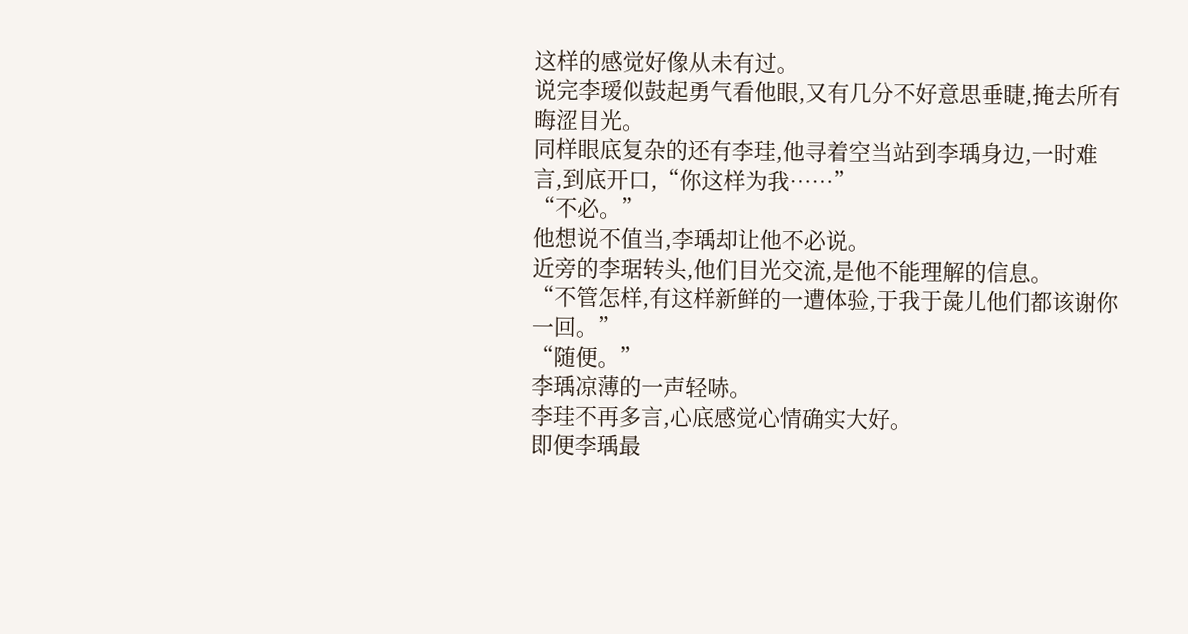这样的感觉好像从未有过。
说完李瑷似鼓起勇气看他眼,又有几分不好意思垂睫,掩去所有晦涩目光。
同样眼底复杂的还有李珪,他寻着空当站到李瑀身边,一时难言,到底开口,“你这样为我……”
“不必。”
他想说不值当,李瑀却让他不必说。
近旁的李琚转头,他们目光交流,是他不能理解的信息。
“不管怎样,有这样新鲜的一遭体验,于我于彘儿他们都该谢你一回。”
“随便。”
李瑀凉薄的一声轻哧。
李珪不再多言,心底感觉心情确实大好。
即便李瑀最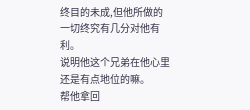终目的未成,但他所做的一切终究有几分对他有利。
说明他这个兄弟在他心里还是有点地位的嘛。
帮他拿回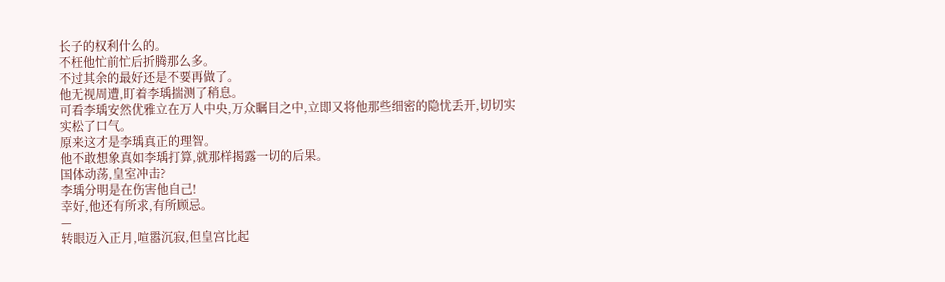长子的权利什么的。
不枉他忙前忙后折腾那么多。
不过其余的最好还是不要再做了。
他无视周遭,盯着李瑀揣测了稍息。
可看李瑀安然优雅立在万人中央,万众瞩目之中,立即又将他那些细密的隐忧丢开,切切实实松了口气。
原来这才是李瑀真正的理智。
他不敢想象真如李瑀打算,就那样揭露一切的后果。
国体动荡,皇室冲击?
李瑀分明是在伤害他自己!
幸好,他还有所求,有所顾忌。
—
转眼迈入正月,喧嚣沉寂,但皇宫比起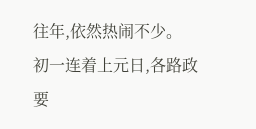往年,依然热闹不少。
初一连着上元日,各路政要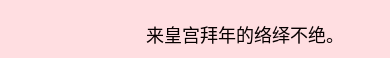来皇宫拜年的络绎不绝。